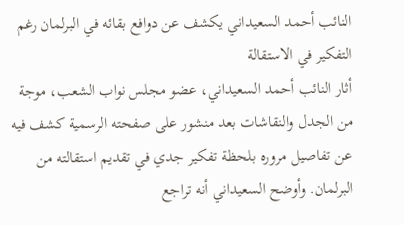النائب أحمد السعيداني يكشف عن دوافع بقائه في البرلمان رغم التفكير في الاستقالة
أثار النائب أحمد السعيداني، عضو مجلس نواب الشعب، موجة من الجدل والنقاشات بعد منشور على صفحته الرسمية كشف فيه عن تفاصيل مروره بلحظة تفكير جدي في تقديم استقالته من البرلمان. وأوضح السعيداني أنه تراجع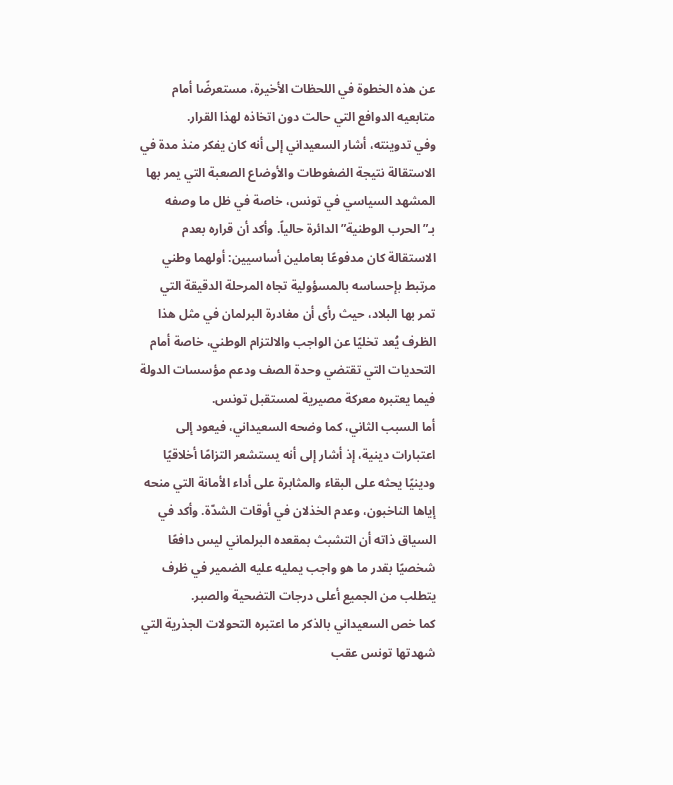عن هذه الخطوة في اللحظات الأخيرة، مستعرضًا أمام متابعيه الدوافع التي حالت دون اتخاذه لهذا القرار.
وفي تدوينته، أشار السعيداني إلى أنه كان يفكر منذ مدة في الاستقالة نتيجة الضغوطات والأوضاع الصعبة التي يمر بها المشهد السياسي في تونس، خاصة في ظل ما وصفه بـ”الحرب الوطنية” الدائرة حالياً. وأكد أن قراره بعدم الاستقالة كان مدفوعًا بعاملين أساسيين: أولهما وطني مرتبط بإحساسه بالمسؤولية تجاه المرحلة الدقيقة التي تمر بها البلاد، حيث رأى أن مغادرة البرلمان في مثل هذا الظرف يُعد تخليًا عن الواجب والالتزام الوطني، خاصة أمام التحديات التي تقتضي وحدة الصف ودعم مؤسسات الدولة فيما يعتبره معركة مصيرية لمستقبل تونس.
أما السبب الثاني، كما وضحه السعيداني، فيعود إلى اعتبارات دينية، إذ أشار إلى أنه يستشعر التزامًا أخلاقيًا ودينيًا يحثه على البقاء والمثابرة على أداء الأمانة التي منحه إياها الناخبون، وعدم الخذلان في أوقات الشدّة. وأكد في السياق ذاته أن التشبث بمقعده البرلماني ليس دافعًا شخصيًا بقدر ما هو واجب يمليه عليه الضمير في ظرف يتطلب من الجميع أعلى درجات التضحية والصبر.
كما خص السعيداني بالذكر ما اعتبره التحولات الجذرية التي شهدتها تونس عقب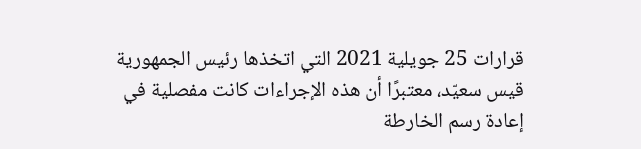قرارات 25 جويلية 2021 التي اتخذها رئيس الجمهورية قيس سعيّد، معتبرًا أن هذه الإجراءات كانت مفصلية في إعادة رسم الخارطة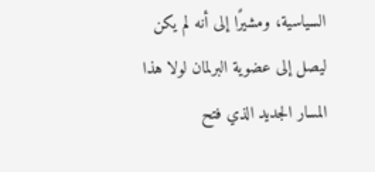السياسية، ومشيرًا إلى أنه لم يكن ليصل إلى عضوية البرلمان لولا هذا المسار الجديد الذي فتح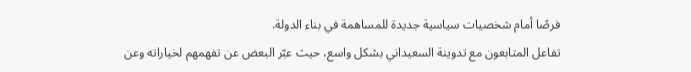فرصًا أمام شخصيات سياسية جديدة للمساهمة في بناء الدولة.
تفاعل المتابعون مع تدوينة السعيداني بشكل واسع، حيث عبّر البعض عن تفهمهم لخياراته وعن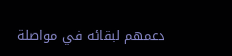دعمهم لبقائه في مواصلة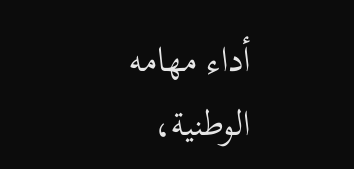أداء مهامه الوطنية،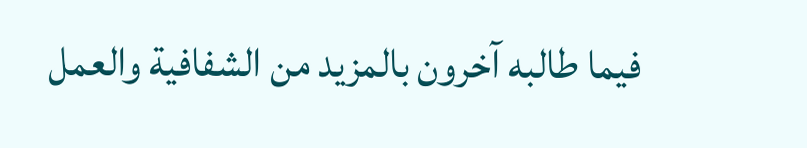فيما طالبه آخرون بالمزيد من الشفافية والعمل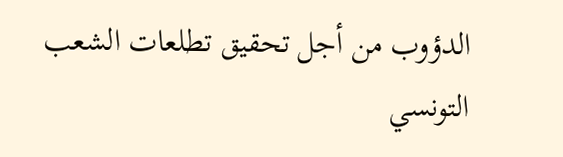الدؤوب من أجل تحقيق تطلعات الشعب التونسي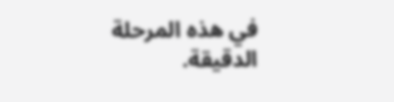في هذه المرحلة الدقيقة.